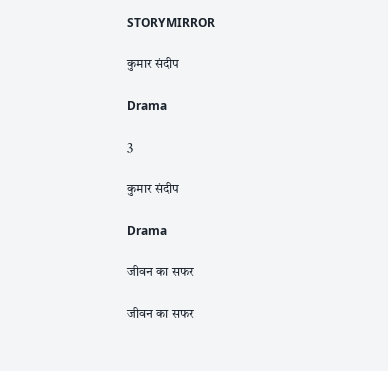STORYMIRROR

कुमार संदीप

Drama

3

कुमार संदीप

Drama

जीवन का सफर

जीवन का सफर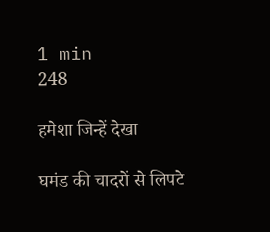1 min
248

हमेशा जिन्हें देखा

घमंड की चादरों से लिपटे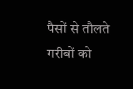पैसों से तौलते गरीबों को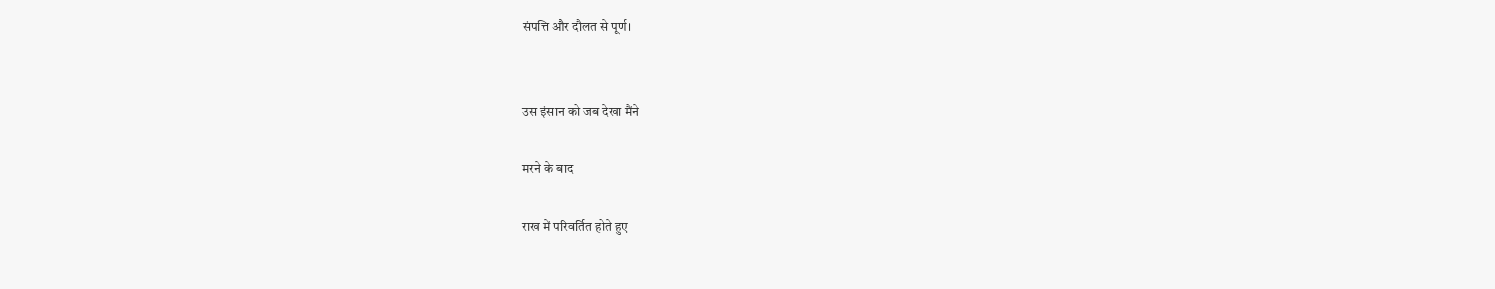संपत्ति और दौलत से पूर्ण।


उस इंसान को जब देखा मैंने

मरने के बाद

राख में परिवर्तित होते हुए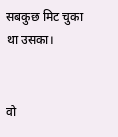सबकुछ मिट चुका था उसका।


वो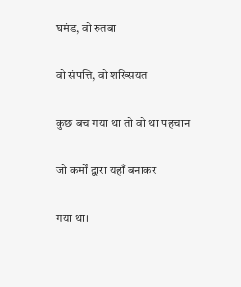घमंड, वो रुतबा

वो संपत्ति, वो शख्सियत

कुछ बच गया था तो वो था पहचान

जो कर्मों द्वारा यहाँ बनाकर

गया था।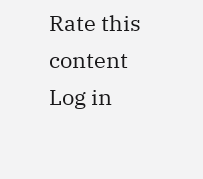Rate this content
Log in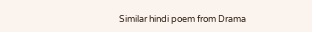Similar hindi poem from Drama